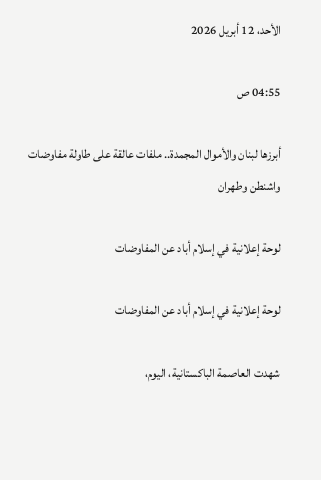الأحد، 12 أبريل 2026

04:55 ص

أبرزها لبنان والأموال المجمدة.. ملفات عالقة على طاولة مفاوضات واشنطن وطهران

لوحة إعلانية في إسلام أباد عن المفاوضات

لوحة إعلانية في إسلام أباد عن المفاوضات

شهدت العاصمة الباكستانية، اليوم،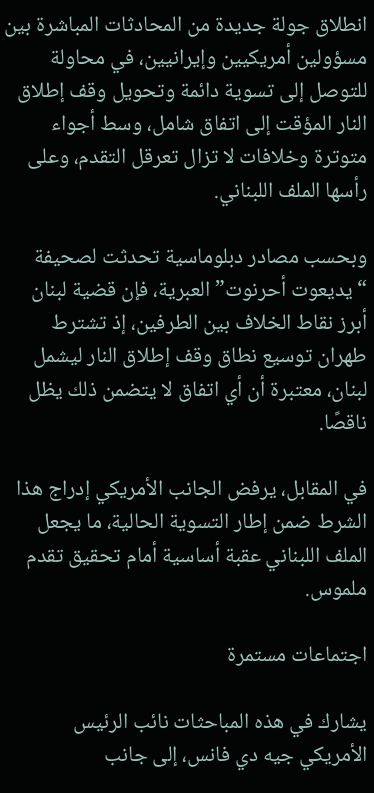انطلاق جولة جديدة من المحادثات المباشرة بين مسؤولين أمريكيين وإيرانيين، في محاولة للتوصل إلى تسوية دائمة وتحويل وقف إطلاق النار المؤقت إلى اتفاق شامل، وسط أجواء متوترة وخلافات لا تزال تعرقل التقدم، وعلى رأسها الملف اللبناني.

وبحسب مصادر دبلوماسية تحدثت لصحيفة “يديعوت أحرنوت” العبرية، فإن قضية لبنان أبرز نقاط الخلاف بين الطرفين، إذ تشترط طهران توسيع نطاق وقف إطلاق النار ليشمل لبنان، معتبرة أن أي اتفاق لا يتضمن ذلك يظل ناقصًا.

في المقابل، يرفض الجانب الأمريكي إدراج هذا الشرط ضمن إطار التسوية الحالية، ما يجعل الملف اللبناني عقبة أساسية أمام تحقيق تقدم ملموس.

اجتماعات مستمرة

يشارك في هذه المباحثات نائب الرئيس الأمريكي جيه دي فانس، إلى جانب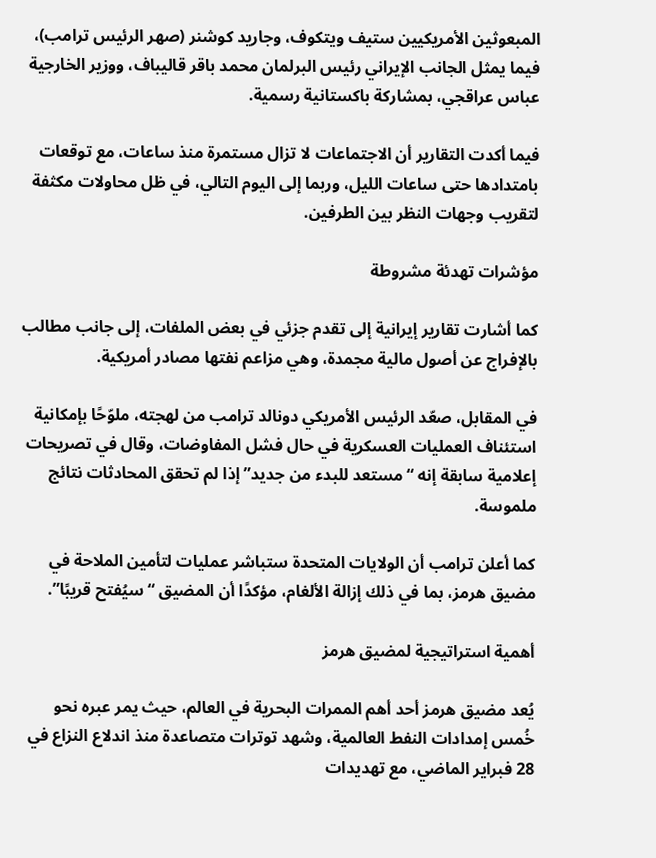المبعوثين الأمريكيين ستيف ويتكوف، وجاريد كوشنر (صهر الرئيس ترامب)، فيما يمثل الجانب الإيراني رئيس البرلمان محمد باقر قاليباف، ووزير الخارجية عباس عراقجي، بمشاركة باكستانية رسمية.

فيما أكدت التقارير أن الاجتماعات لا تزال مستمرة منذ ساعات، مع توقعات بامتدادها حتى ساعات الليل، وربما إلى اليوم التالي، في ظل محاولات مكثفة لتقريب وجهات النظر بين الطرفين.

مؤشرات تهدئة مشروطة

كما أشارت تقارير إيرانية إلى تقدم جزئي في بعض الملفات، إلى جانب مطالب بالإفراج عن أصول مالية مجمدة، وهي مزاعم نفتها مصادر أمريكية.

في المقابل، صعّد الرئيس الأمريكي دونالد ترامب من لهجته، ملوّحًا بإمكانية استئناف العمليات العسكرية في حال فشل المفاوضات، وقال في تصريحات إعلامية سابقة إنه “مستعد للبدء من جديد” إذا لم تحقق المحادثات نتائج ملموسة.

كما أعلن ترامب أن الولايات المتحدة ستباشر عمليات لتأمين الملاحة في مضيق هرمز، بما في ذلك إزالة الألغام، مؤكدًا أن المضيق “سيُفتح قريبًا”.

أهمية استراتيجية لمضيق هرمز

يُعد مضيق هرمز أحد أهم الممرات البحرية في العالم، حيث يمر عبره نحو خُمس إمدادات النفط العالمية، وشهد توترات متصاعدة منذ اندلاع النزاع في 28 فبراير الماضي، مع تهديدات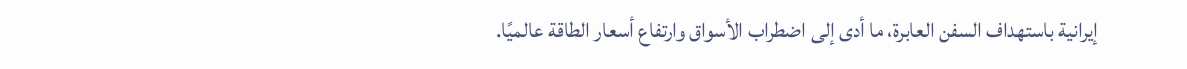إيرانية باستهداف السفن العابرة، ما أدى إلى اضطراب الأسواق وارتفاع أسعار الطاقة عالميًا.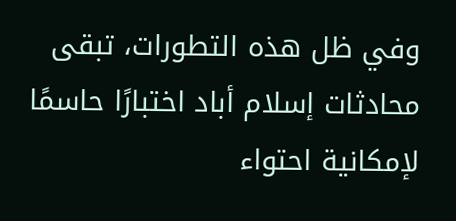وفي ظل هذه التطورات، تبقى محادثات إسلام أباد اختبارًا حاسمًا لإمكانية احتواء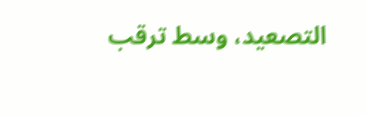التصعيد، وسط ترقب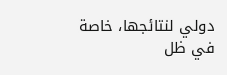دولي لنتائجها، خاصة في ظل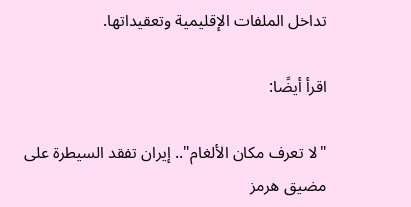تداخل الملفات الإقليمية وتعقيداتها.

اقرأ أيضًا:

"لا تعرف مكان الألغام".. إيران تفقد السيطرة على مضيق هرمز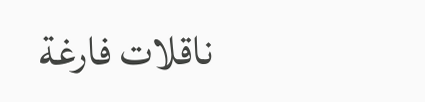ناقلات فارغة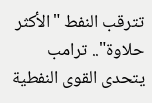تترقب النفط "الأكثر حلاوة".. ترامب يتحدى القوى النفطية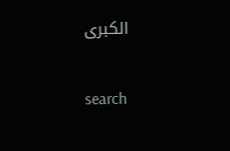الكبرى

search